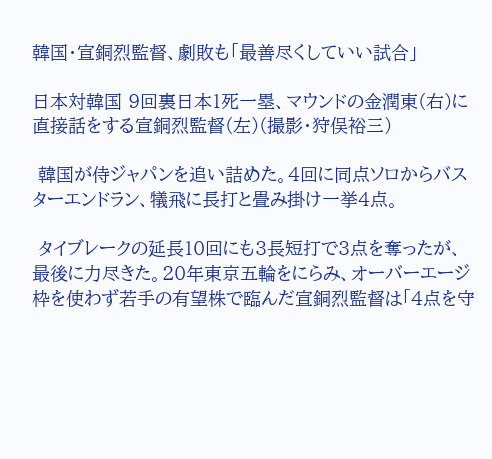韓国・宣銅烈監督、劇敗も「最善尽くしていい試合」

日本対韓国 9回裏日本1死一塁、マウンドの金潤東(右)に直接話をする宣銅烈監督(左)(撮影・狩俣裕三)

 韓国が侍ジャパンを追い詰めた。4回に同点ソロからバスターエンドラン、犠飛に長打と畳み掛け一挙4点。

 タイブレークの延長10回にも3長短打で3点を奪ったが、最後に力尽きた。20年東京五輪をにらみ、オーバーエージ枠を使わず若手の有望株で臨んだ宣銅烈監督は「4点を守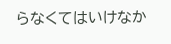らなくてはいけなか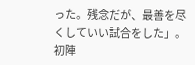った。残念だが、最善を尽くしていい試合をした」。初陣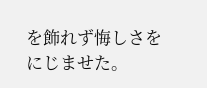を飾れず悔しさをにじませた。